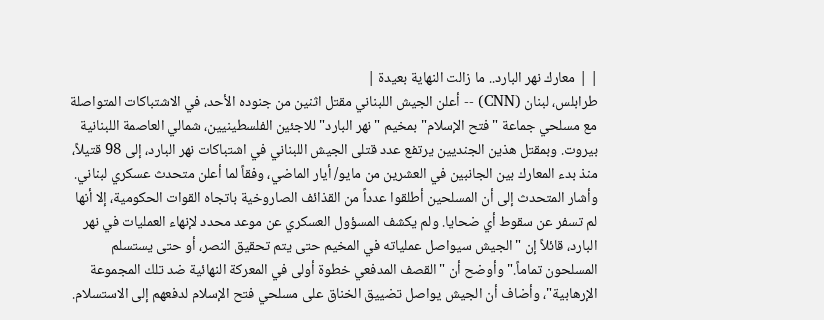| | معارك نهر البارد.. ما زالت النهاية بعيدة |
طرابلس، لبنان (CNN) -- أعلن الجيش اللبناني مقتل اثنين من جنوده الأحد، في الاشتباكات المتواصلة مع مسلحي جماعة "فتح الإسلام" بمخيم "نهر البارد" للاجئين الفلسطينيين، شمالي العاصمة اللبنانية بيروت. وبمقتل هذين الجنديين يرتفع عدد قتلى الجيش اللبناني في اشتباكات نهر البارد، إلى 98 قتيلاً، منذ بدء المعارك بين الجانبين في العشرين من مايو/ أيار الماضي، وفقاً لما أعلن متحدث عسكري لبناني. وأشار المتحدث إلى أن المسلحين أطلقوا عدداً من القذائف الصاروخية باتجاه القوات الحكومية، إلا أنها لم تسفر عن سقوط أي ضحايا. ولم يكشف المسؤول العسكري عن موعد محدد لإنهاء العمليات في نهر البارد، قائلاً إن "الجيش سيواصل عملياته في المخيم حتى يتم تحقيق النصر، أو حتى يستسلم المسلحون تماماً." وأوضح أن "القصف المدفعي خطوة أولى في المعركة النهائية ضد تلك المجموعة الإرهابية"، وأضاف أن الجيش يواصل تضييق الخناق على مسلحي فتح الإسلام لدفعهم إلى الاستسلام.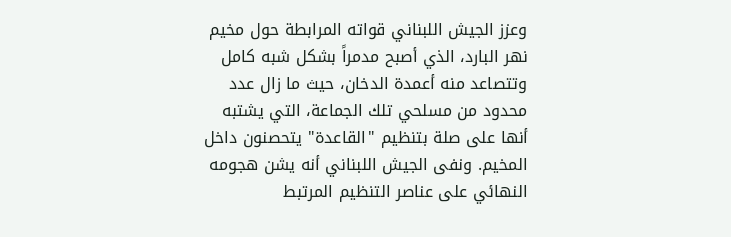وعزز الجيش اللبناني قواته المرابطة حول مخيم نهر البارد، الذي أصبح مدمراً بشكل شبه كامل وتتصاعد منه أعمدة الدخان، حيث ما زال عدد محدود من مسلحي تلك الجماعة، التي يشتبه أنها على صلة بتنظيم "القاعدة" يتحصنون داخل المخيم. ونفى الجيش اللبناني أنه يشن هجومه النهائي على عناصر التنظيم المرتبط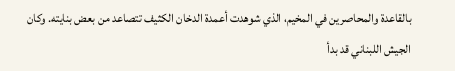بالقاعدة والمحاصرين في المخيم، الذي شوهدت أعمدة الدخان الكثيف تتصاعد من بعض بنايته. وكان الجيش اللبناني قد بدأ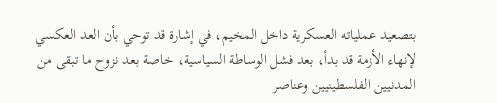بتصعيد عملياته العسكرية داخل المخيم، في إشارة قد توحي بأن العد العكسي لإنهاء الأزمة قد بدأ، بعد فشل الوساطة السياسية، خاصة بعد نزوح ما تبقى من المدنيين الفلسطينيين وعناصر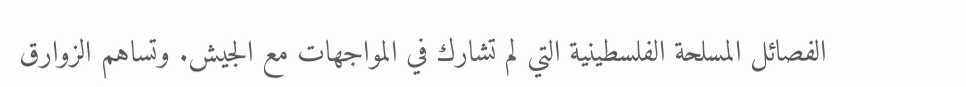الفصائل المسلحة الفلسطينية التي لم تشارك في المواجهات مع الجيش. وتساهم الزوارق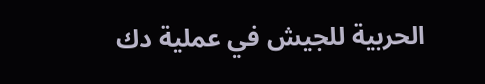الحربية للجيش في عملية دك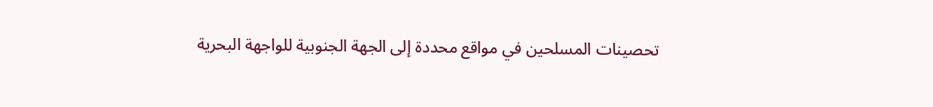تحصينات المسلحين في مواقع محددة إلى الجهة الجنوبية للواجهة البحرية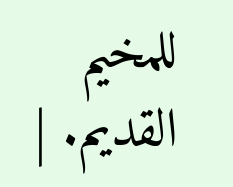للمخيم القديم. |